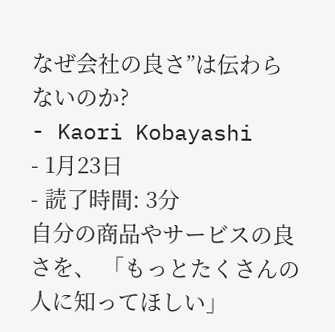なぜ会社の良さ”は伝わらないのか?
- Kaori Kobayashi
- 1月23日
- 読了時間: 3分
自分の商品やサービスの良さを、 「もっとたくさんの人に知ってほしい」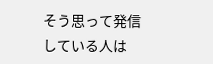そう思って発信している人は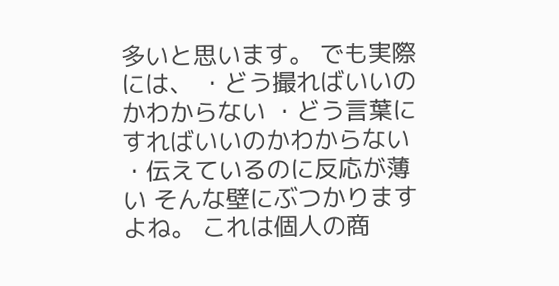多いと思います。 でも実際には、 ・どう撮ればいいのかわからない ・どう言葉にすればいいのかわからない ・伝えているのに反応が薄い そんな壁にぶつかりますよね。 これは個人の商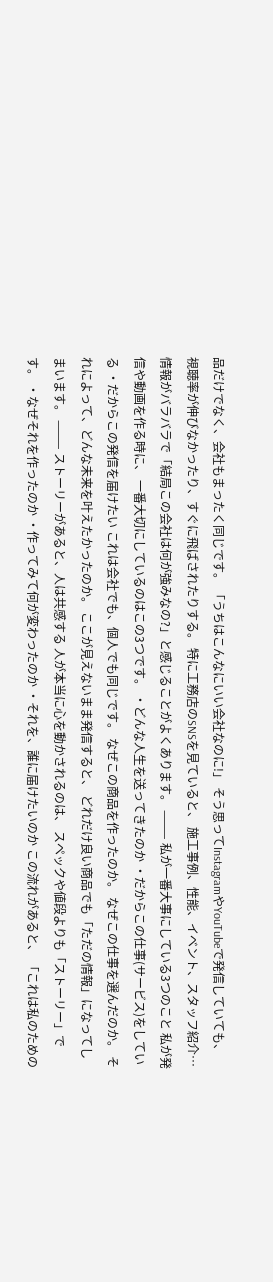品だけでなく、会社もまったく同じです。 「うちはこんなにいい会社なのに!」 そう思ってInstagramやYouTubeで発信していても、 視聴率が伸びなかったり、すぐに飛ばされたりする。 特に工務店のSNSを見ていると、 施工事例、性能、イベント、スタッフ紹介… 情報がバラバラで「結局この会社は何が強みなの?」と感じることがよくあります。 ⸻ 私が一番大事にしている3つのこと 私が発信や動画を作る時に、 一番大切にしているのはこの3つです。 ・どんな人生を送ってきたのか ・だからこの仕事(サービス)をしている ・だからこの発信を届けたい これは会社でも、個人でも同じです。 なぜこの商品を作ったのか。 なぜこの仕事を選んだのか。 それによって、どんな未来を叶えたかったのか。 ここが見えないまま発信すると、 どれだけ良い商品でも「ただの情報」になってしまいます。 ⸻ ストーリーがあると、人は共感する 人が本当に心を動かされるのは、 スペックや値段よりも「ストーリー」です。 ・なぜそれを作ったのか ・作ってみて何が変わったのか ・それを、誰に届けたいのか この流れがあると、 「これは私のための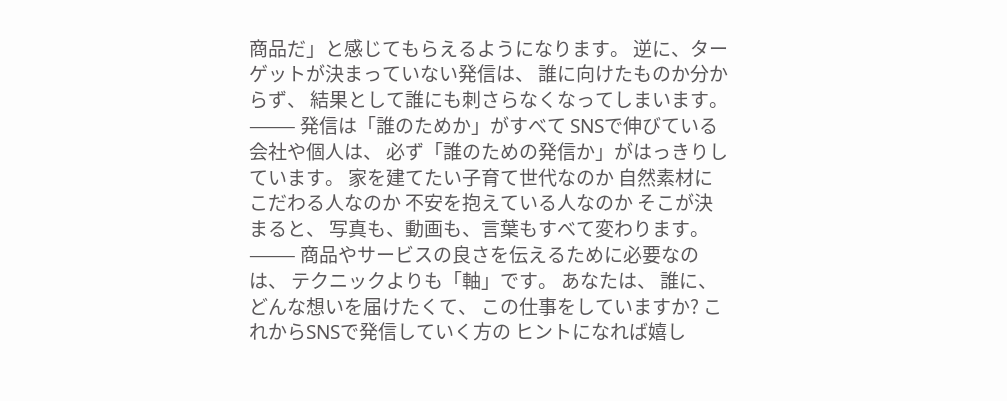商品だ」と感じてもらえるようになります。 逆に、ターゲットが決まっていない発信は、 誰に向けたものか分からず、 結果として誰にも刺さらなくなってしまいます。 ⸻ 発信は「誰のためか」がすべて SNSで伸びている会社や個人は、 必ず「誰のための発信か」がはっきりしています。 家を建てたい子育て世代なのか 自然素材にこだわる人なのか 不安を抱えている人なのか そこが決まると、 写真も、動画も、言葉もすべて変わります。 ⸻ 商品やサービスの良さを伝えるために必要なのは、 テクニックよりも「軸」です。 あなたは、 誰に、どんな想いを届けたくて、 この仕事をしていますか? これからSNSで発信していく方の ヒントになれば嬉し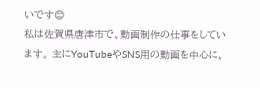いです😊
私は佐賀県唐津市で、動画制作の仕事をしています。 主にYouTubeやSNS用の動画を中心に、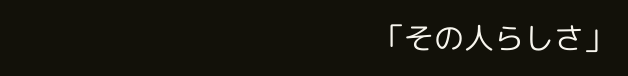「その人らしさ」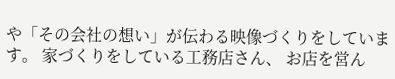や「その会社の想い」が伝わる映像づくりをしています。 家づくりをしている工務店さん、 お店を営ん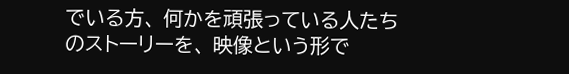でいる方、 何かを頑張っている人たちのストーリーを、 映像という形で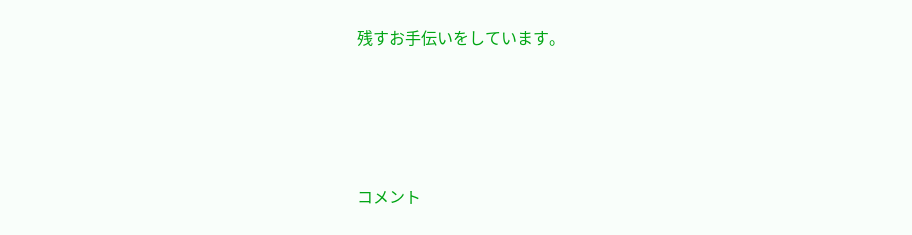残すお手伝いをしています。




コメント